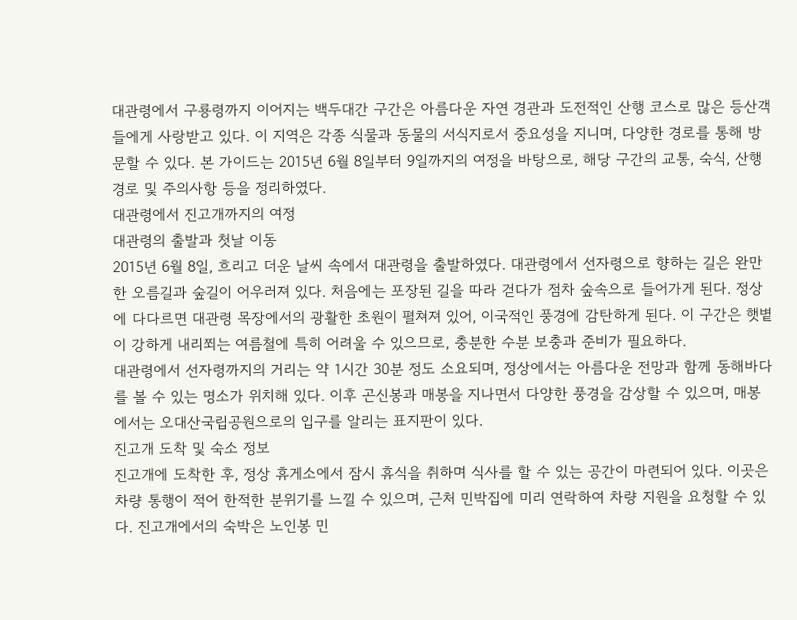대관령에서 구룡령까지 이어지는 백두대간 구간은 아름다운 자연 경관과 도전적인 산행 코스로 많은 등산객들에게 사랑받고 있다. 이 지역은 각종 식물과 동물의 서식지로서 중요성을 지니며, 다양한 경로를 통해 방문할 수 있다. 본 가이드는 2015년 6월 8일부터 9일까지의 여정을 바탕으로, 해당 구간의 교통, 숙식, 산행 경로 및 주의사항 등을 정리하였다.
대관령에서 진고개까지의 여정
대관령의 출발과 첫날 이동
2015년 6월 8일, 흐리고 더운 날씨 속에서 대관령을 출발하였다. 대관령에서 선자령으로 향하는 길은 완만한 오름길과 숲길이 어우러져 있다. 처음에는 포장된 길을 따라 걷다가 점차 숲속으로 들어가게 된다. 정상에 다다르면 대관령 목장에서의 광활한 초원이 펼쳐져 있어, 이국적인 풍경에 감탄하게 된다. 이 구간은 햇볕이 강하게 내리쬐는 여름철에 특히 어려울 수 있으므로, 충분한 수분 보충과 준비가 필요하다.
대관령에서 선자령까지의 거리는 약 1시간 30분 정도 소요되며, 정상에서는 아름다운 전망과 함께 동해바다를 볼 수 있는 명소가 위치해 있다. 이후 곤신봉과 매봉을 지나면서 다양한 풍경을 감상할 수 있으며, 매봉에서는 오대산국립공원으로의 입구를 알리는 표지판이 있다.
진고개 도착 및 숙소 정보
진고개에 도착한 후, 정상 휴게소에서 잠시 휴식을 취하며 식사를 할 수 있는 공간이 마련되어 있다. 이곳은 차량 통행이 적어 한적한 분위기를 느낄 수 있으며, 근처 민박집에 미리 연락하여 차량 지원을 요청할 수 있다. 진고개에서의 숙박은 노인봉 민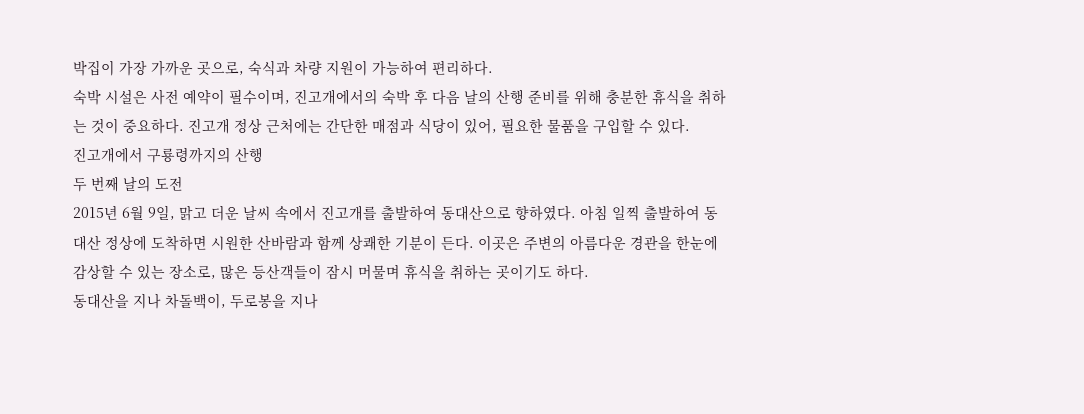박집이 가장 가까운 곳으로, 숙식과 차량 지원이 가능하여 편리하다.
숙박 시설은 사전 예약이 필수이며, 진고개에서의 숙박 후 다음 날의 산행 준비를 위해 충분한 휴식을 취하는 것이 중요하다. 진고개 정상 근처에는 간단한 매점과 식당이 있어, 필요한 물품을 구입할 수 있다.
진고개에서 구룡령까지의 산행
두 번째 날의 도전
2015년 6월 9일, 맑고 더운 날씨 속에서 진고개를 출발하여 동대산으로 향하였다. 아침 일찍 출발하여 동대산 정상에 도착하면 시원한 산바람과 함께 상쾌한 기분이 든다. 이곳은 주변의 아름다운 경관을 한눈에 감상할 수 있는 장소로, 많은 등산객들이 잠시 머물며 휴식을 취하는 곳이기도 하다.
동대산을 지나 차돌백이, 두로봉을 지나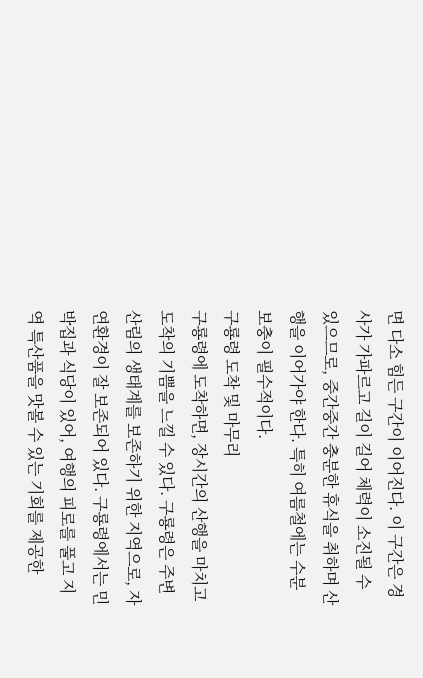면 다소 힘든 구간이 이어진다. 이 구간은 경사가 가파르고 길이 길어 체력이 소진될 수 있으므로, 중간중간 충분한 휴식을 취하며 산행을 이어가야 한다. 특히 여름철에는 수분 보충이 필수적이다.
구룡령 도착 및 마무리
구룡령에 도착하면, 장시간의 산행을 마치고 도착의 기쁨을 느낄 수 있다. 구룡령은 주변 산림의 생태계를 보존하기 위한 지역으로, 자연환경이 잘 보존되어 있다. 구룡령에서는 민박집과 식당이 있어, 여행의 피로를 풀고 지역 특산품을 맛볼 수 있는 기회를 제공한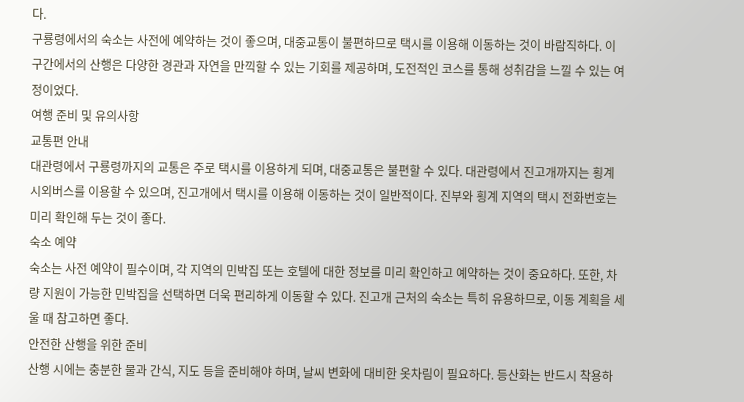다.
구룡령에서의 숙소는 사전에 예약하는 것이 좋으며, 대중교통이 불편하므로 택시를 이용해 이동하는 것이 바람직하다. 이 구간에서의 산행은 다양한 경관과 자연을 만끽할 수 있는 기회를 제공하며, 도전적인 코스를 통해 성취감을 느낄 수 있는 여정이었다.
여행 준비 및 유의사항
교통편 안내
대관령에서 구룡령까지의 교통은 주로 택시를 이용하게 되며, 대중교통은 불편할 수 있다. 대관령에서 진고개까지는 횡계 시외버스를 이용할 수 있으며, 진고개에서 택시를 이용해 이동하는 것이 일반적이다. 진부와 횡계 지역의 택시 전화번호는 미리 확인해 두는 것이 좋다.
숙소 예약
숙소는 사전 예약이 필수이며, 각 지역의 민박집 또는 호텔에 대한 정보를 미리 확인하고 예약하는 것이 중요하다. 또한, 차량 지원이 가능한 민박집을 선택하면 더욱 편리하게 이동할 수 있다. 진고개 근처의 숙소는 특히 유용하므로, 이동 계획을 세울 때 참고하면 좋다.
안전한 산행을 위한 준비
산행 시에는 충분한 물과 간식, 지도 등을 준비해야 하며, 날씨 변화에 대비한 옷차림이 필요하다. 등산화는 반드시 착용하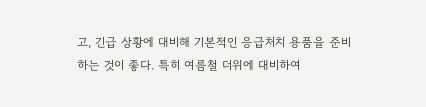고, 긴급 상황에 대비해 기본적인 응급처치 용품을 준비하는 것이 좋다. 특히 여름철 더위에 대비하여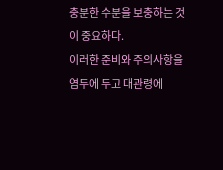충분한 수분을 보충하는 것이 중요하다.
이러한 준비와 주의사항을 염두에 두고 대관령에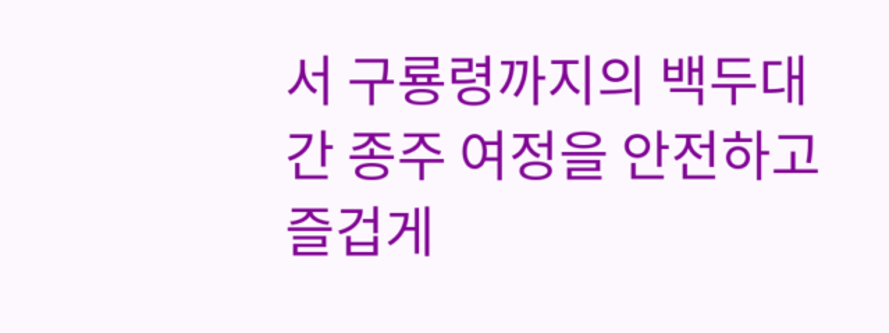서 구룡령까지의 백두대간 종주 여정을 안전하고 즐겁게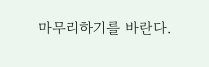마무리하기를 바란다.